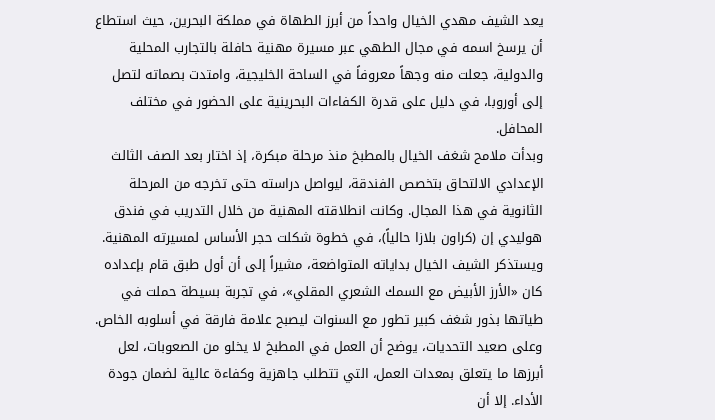يعد الشيف مهدي الخيال واحداً من أبرز الطهاة في مملكة البحرين، حيث استطاع أن يرسخ اسمه في مجال الطهي عبر مسيرة مهنية حافلة بالتجارب المحلية والدولية، جعلت منه وجهاً معروفاً في الساحة الخليجية، وامتدت بصماته لتصل إلى أوروبا، في دليل على قدرة الكفاءات البحرينية على الحضور في مختلف المحافل.
وبدأت ملامح شغف الخيال بالمطبخ منذ مرحلة مبكرة، إذ اختار بعد الصف الثالث الإعدادي الالتحاق بتخصص الفندقة، ليواصل دراسته حتى تخرجه من المرحلة الثانوية في هذا المجال. وكانت انطلاقته المهنية من خلال التدريب في فندق هوليدي إن (كراون بلازا حالياً)، في خطوة شكلت حجر الأساس لمسيرته المهنية.
ويستذكر الشيف الخيال بداياته المتواضعة، مشيراً إلى أن أول طبق قام بإعداده كان «الأرز الأبيض مع السمك الشعري المقلي»، في تجربة بسيطة حملت في طياتها بذور شغف كبير تطور مع السنوات ليصبح علامة فارقة في أسلوبه الخاص.
وعلى صعيد التحديات، يوضح أن العمل في المطبخ لا يخلو من الصعوبات، لعل أبرزها ما يتعلق بمعدات العمل، التي تتطلب جاهزية وكفاءة عالية لضمان جودة الأداء. إلا أن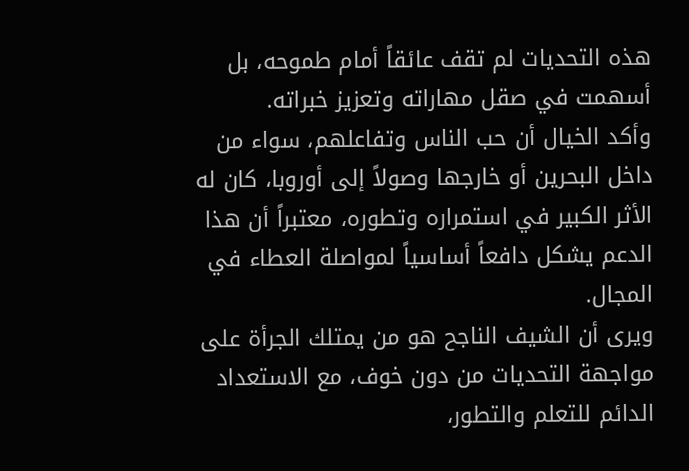هذه التحديات لم تقف عائقاً أمام طموحه، بل أسهمت في صقل مهاراته وتعزيز خبراته.
وأكد الخيال أن حب الناس وتفاعلهم، سواء من داخل البحرين أو خارجها وصولاً إلى أوروبا، كان له الأثر الكبير في استمراره وتطوره، معتبراً أن هذا الدعم يشكل دافعاً أساسياً لمواصلة العطاء في المجال.
ويرى أن الشيف الناجح هو من يمتلك الجرأة على مواجهة التحديات من دون خوف، مع الاستعداد الدائم للتعلم والتطور،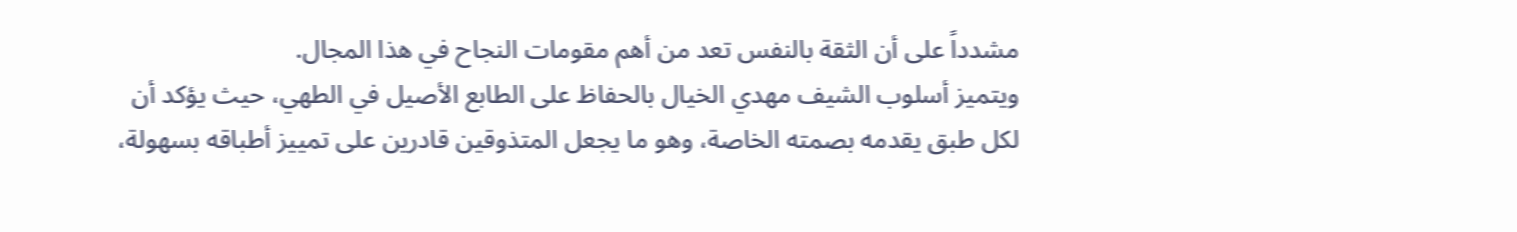مشدداً على أن الثقة بالنفس تعد من أهم مقومات النجاح في هذا المجال.
ويتميز أسلوب الشيف مهدي الخيال بالحفاظ على الطابع الأصيل في الطهي، حيث يؤكد أن لكل طبق يقدمه بصمته الخاصة، وهو ما يجعل المتذوقين قادرين على تمييز أطباقه بسهولة،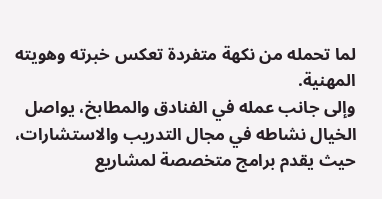لما تحمله من نكهة متفردة تعكس خبرته وهويته المهنية.
وإلى جانب عمله في الفنادق والمطابخ، يواصل الخيال نشاطه في مجال التدريب والاستشارات، حيث يقدم برامج متخصصة لمشاريع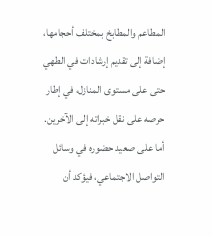المطاعم والمطابخ بمختلف أحجامها، إضافة إلى تقديم إرشادات في الطهي حتى على مستوى المنازل، في إطار حرصه على نقل خبراته إلى الآخرين.
أما على صعيد حضوره في وسائل التواصل الاجتماعي، فيؤكد أن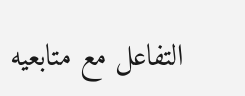التفاعل مع متابعيه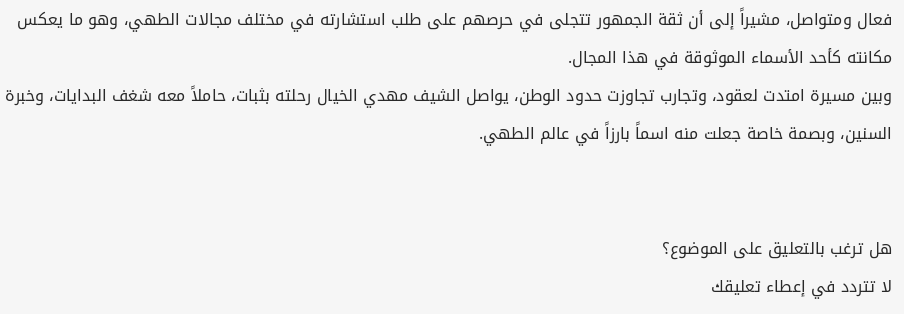فعال ومتواصل، مشيراً إلى أن ثقة الجمهور تتجلى في حرصهم على طلب استشارته في مختلف مجالات الطهي، وهو ما يعكس مكانته كأحد الأسماء الموثوقة في هذا المجال.
وبين مسيرة امتدت لعقود، وتجارب تجاوزت حدود الوطن، يواصل الشيف مهدي الخيال رحلته بثبات، حاملاً معه شغف البدايات، وخبرة السنين، وبصمة خاصة جعلت منه اسماً بارزاً في عالم الطهي.


هل ترغب بالتعليق على الموضوع؟
لا تتردد في إعطاء تعليقك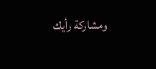ومشاركة رأيك